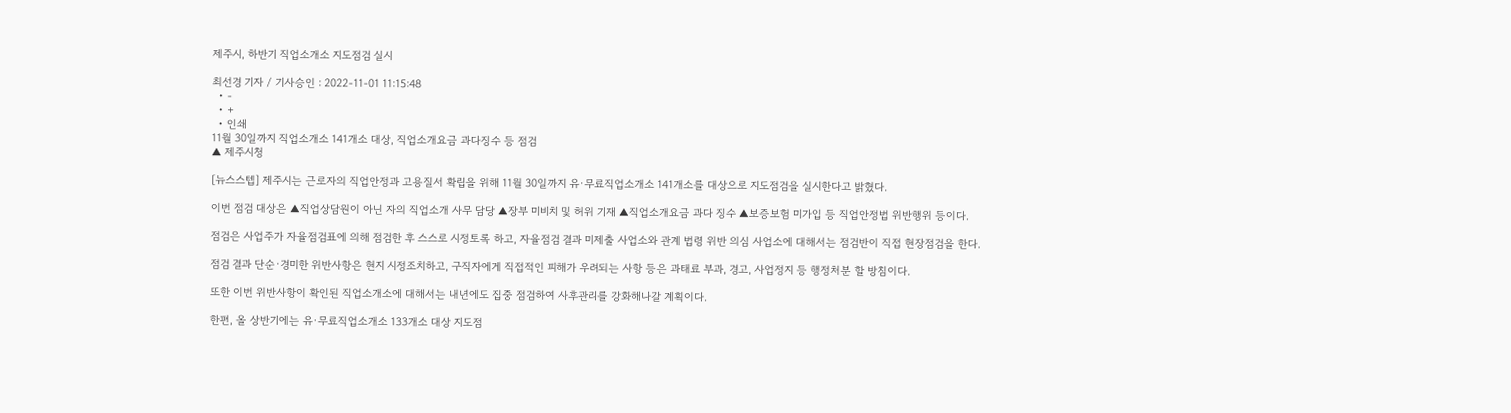제주시, 하반기 직업소개소 지도점검 실시

최선경 기자 / 기사승인 : 2022-11-01 11:15:48
  • -
  • +
  • 인쇄
11월 30일까지 직업소개소 141개소 대상, 직업소개요금 과다징수 등 점검
▲ 제주시청

[뉴스스텝] 제주시는 근로자의 직업안정과 고용질서 확립을 위해 11월 30일까지 유·무료직업소개소 141개소를 대상으로 지도점검을 실시한다고 밝혔다.

이번 점검 대상은 ▲직업상담원이 아닌 자의 직업소개 사무 담당 ▲장부 미비치 및 허위 기재 ▲직업소개요금 과다 징수 ▲보증보험 미가입 등 직업안정법 위반행위 등이다.

점검은 사업주가 자율점검표에 의해 점검한 후 스스로 시정토록 하고, 자율점검 결과 미제출 사업소와 관계 법령 위반 의심 사업소에 대해서는 점검반이 직접 현장점검을 한다.

점검 결과 단순·경미한 위반사항은 현지 시정조치하고, 구직자에게 직접적인 피해가 우려되는 사항 등은 과태료 부과, 경고, 사업정지 등 행정처분 할 방침이다.

또한 이번 위반사항이 확인된 직업소개소에 대해서는 내년에도 집중 점검하여 사후관리를 강화해나갈 계획이다.

한편, 올 상반기에는 유·무료직업소개소 133개소 대상 지도점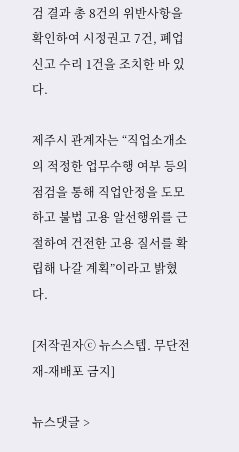검 결과 총 8건의 위반사항을 확인하여 시정권고 7건, 폐업신고 수리 1건을 조치한 바 있다.

제주시 관계자는 “직업소개소의 적정한 업무수행 여부 등의 점검을 통해 직업안정을 도모하고 불법 고용 알선행위를 근절하여 건전한 고용 질서를 확립해 나갈 계획”이라고 밝혔다.

[저작권자ⓒ 뉴스스텝. 무단전재-재배포 금지]

뉴스댓글 >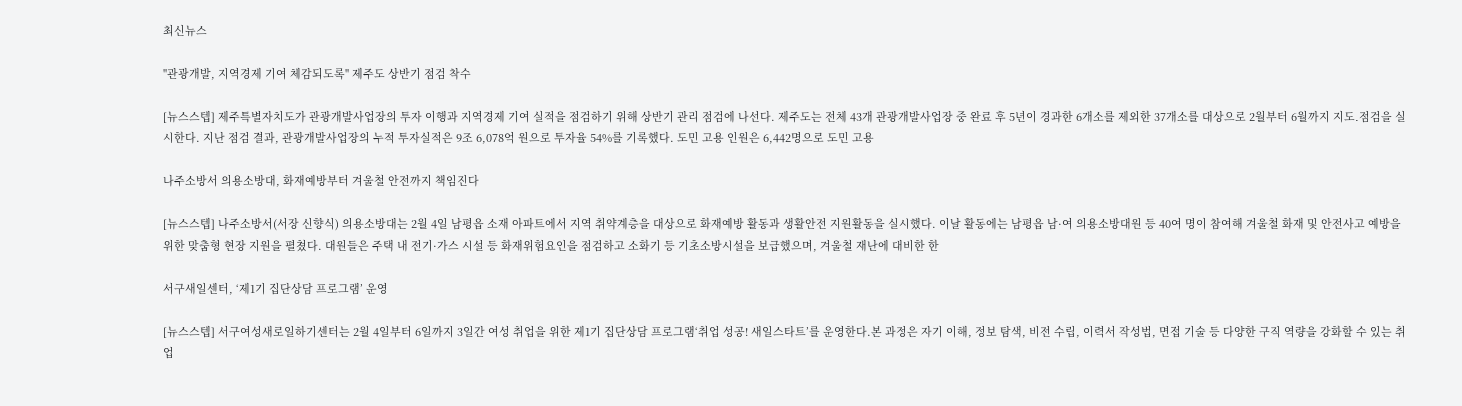최신뉴스

"관광개발, 지역경제 기여 체감되도록" 제주도 상반기 점검 착수

[뉴스스텝] 제주특별자치도가 관광개발사업장의 투자 이행과 지역경제 기여 실적을 점검하기 위해 상반기 관리 점검에 나선다. 제주도는 전체 43개 관광개발사업장 중 완료 후 5년이 경과한 6개소를 제외한 37개소를 대상으로 2월부터 6월까지 지도․점검을 실시한다. 지난 점검 결과, 관광개발사업장의 누적 투자실적은 9조 6,078억 원으로 투자율 54%를 기록했다. 도민 고용 인원은 6,442명으로 도민 고용

나주소방서 의용소방대, 화재예방부터 겨울철 안전까지 책임진다

[뉴스스텝] 나주소방서(서장 신향식) 의용소방대는 2월 4일 남평읍 소재 아파트에서 지역 취약계층을 대상으로 화재예방 활동과 생활안전 지원활동을 실시했다. 이날 활동에는 남평읍 남·여 의용소방대원 등 40여 명이 참여해 겨울철 화재 및 안전사고 예방을 위한 맞춤형 현장 지원을 펼쳤다. 대원들은 주택 내 전기·가스 시설 등 화재위험요인을 점검하고 소화기 등 기초소방시설을 보급했으며, 겨울철 재난에 대비한 한

서구새일센터, ‘제1기 집단상담 프로그램’ 운영

[뉴스스텝] 서구여성새로일하기센터는 2월 4일부터 6일까지 3일간 여성 취업을 위한 제1기 집단상담 프로그램‘취업 성공! 새일스타트’를 운영한다.본 과정은 자기 이해, 정보 탐색, 비전 수립, 이력서 작성법, 면접 기술 등 다양한 구직 역량을 강화할 수 있는 취업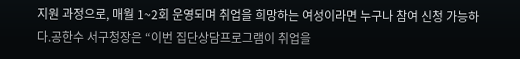지원 과정으로, 매월 1~2회 운영되며 취업을 희망하는 여성이라면 누구나 참여 신청 가능하다.공한수 서구청장은 “이번 집단상담프로그램이 취업을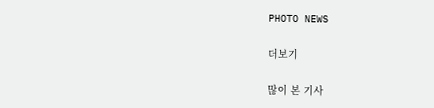PHOTO NEWS

더보기

많이 본 기사